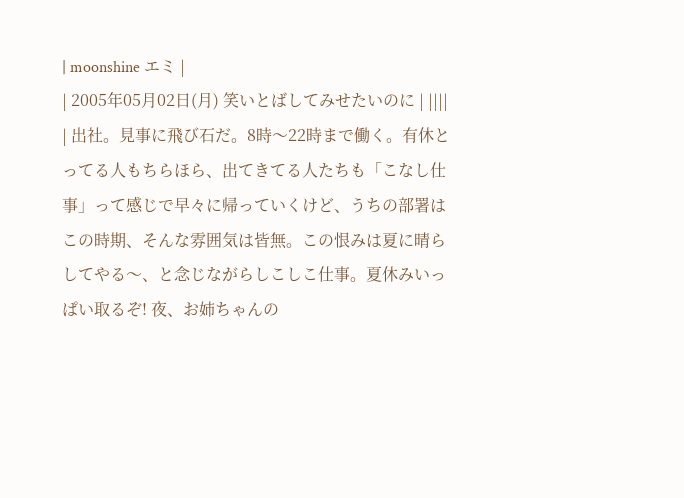| moonshine エミ |
| 2005年05月02日(月) 笑いとばしてみせたいのに | ||||
| 出社。見事に飛び石だ。8時〜22時まで働く。有休とってる人もちらほら、出てきてる人たちも「こなし仕事」って感じで早々に帰っていくけど、うちの部署はこの時期、そんな雰囲気は皆無。この恨みは夏に晴らしてやる〜、と念じながらしこしこ仕事。夏休みいっぱい取るぞ! 夜、お姉ちゃんの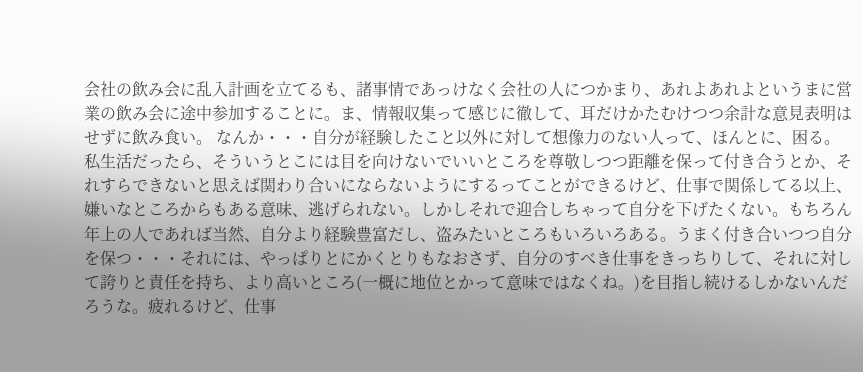会社の飲み会に乱入計画を立てるも、諸事情であっけなく会社の人につかまり、あれよあれよというまに営業の飲み会に途中参加することに。ま、情報収集って感じに徹して、耳だけかたむけつつ余計な意見表明はせずに飲み食い。 なんか・・・自分が経験したこと以外に対して想像力のない人って、ほんとに、困る。私生活だったら、そういうとこには目を向けないでいいところを尊敬しつつ距離を保って付き合うとか、それすらできないと思えば関わり合いにならないようにするってことができるけど、仕事で関係してる以上、嫌いなところからもある意味、逃げられない。しかしそれで迎合しちゃって自分を下げたくない。もちろん年上の人であれば当然、自分より経験豊富だし、盗みたいところもいろいろある。うまく付き合いつつ自分を保つ・・・それには、やっぱりとにかくとりもなおさず、自分のすべき仕事をきっちりして、それに対して誇りと責任を持ち、より高いところ(一概に地位とかって意味ではなくね。)を目指し続けるしかないんだろうな。疲れるけど、仕事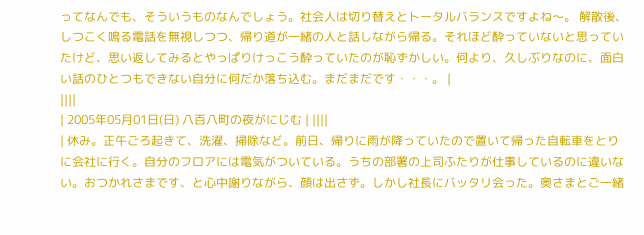ってなんでも、そういうものなんでしょう。社会人は切り替えとトータルバランスですよね〜。 解散後、しつこく鳴る電話を無視しつつ、帰り道が一緒の人と話しながら帰る。それほど酔っていないと思っていたけど、思い返してみるとやっぱりけっこう酔っていたのが恥ずかしい。何より、久しぶりなのに、面白い話のひとつもできない自分に何だか落ち込む。まだまだです・・・。 |
||||
| 2005年05月01日(日) 八百八町の夜がにじむ | ||||
| 休み。正午ごろ起きて、洗濯、掃除など。前日、帰りに雨が降っていたので置いて帰った自転車をとりに会社に行く。自分のフロアには電気がついている。うちの部署の上司ふたりが仕事しているのに違いない。おつかれさまです、と心中謝りながら、顔は出さず。しかし社長にバッタリ会った。奥さまとご一緒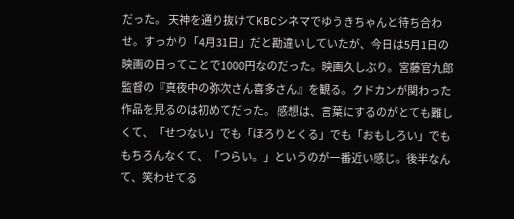だった。 天神を通り抜けてKBCシネマでゆうきちゃんと待ち合わせ。すっかり「4月31日」だと勘違いしていたが、今日は5月1日の映画の日ってことで1000円なのだった。映画久しぶり。宮藤官九郎監督の『真夜中の弥次さん喜多さん』を観る。クドカンが関わった作品を見るのは初めてだった。 感想は、言葉にするのがとても難しくて、「せつない」でも「ほろりとくる」でも「おもしろい」でももちろんなくて、「つらい。」というのが一番近い感じ。後半なんて、笑わせてる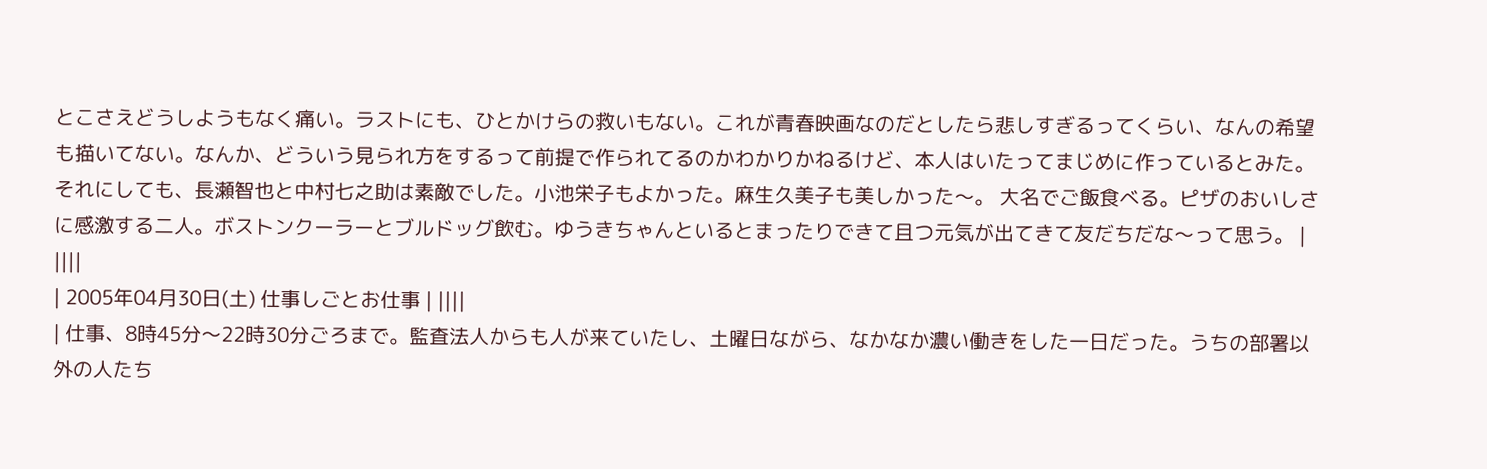とこさえどうしようもなく痛い。ラストにも、ひとかけらの救いもない。これが青春映画なのだとしたら悲しすぎるってくらい、なんの希望も描いてない。なんか、どういう見られ方をするって前提で作られてるのかわかりかねるけど、本人はいたってまじめに作っているとみた。それにしても、長瀬智也と中村七之助は素敵でした。小池栄子もよかった。麻生久美子も美しかった〜。 大名でご飯食べる。ピザのおいしさに感激する二人。ボストンクーラーとブルドッグ飲む。ゆうきちゃんといるとまったりできて且つ元気が出てきて友だちだな〜って思う。 |
||||
| 2005年04月30日(土) 仕事しごとお仕事 | ||||
| 仕事、8時45分〜22時30分ごろまで。監査法人からも人が来ていたし、土曜日ながら、なかなか濃い働きをした一日だった。うちの部署以外の人たち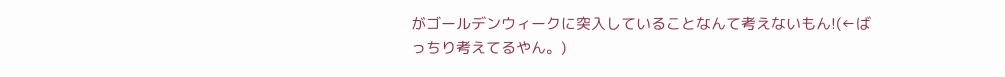がゴールデンウィークに突入していることなんて考えないもん!(←ばっちり考えてるやん。)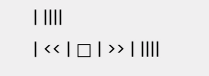| ||||
| << | □ | >> | ||||